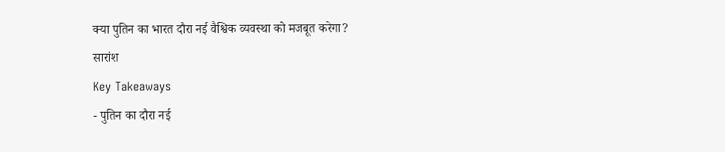क्या पुतिन का भारत दौरा नई वैश्विक व्यवस्था को मजबूत करेगा?
सारांश
Key Takeaways
- पुतिन का दौरा नई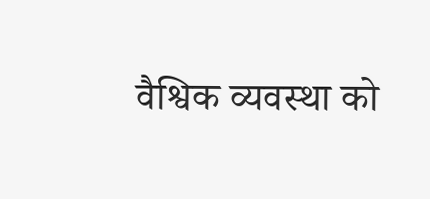वैश्विक व्यवस्था को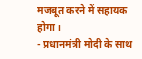मजबूत करने में सहायक होगा।
- प्रधानमंत्री मोदी के साथ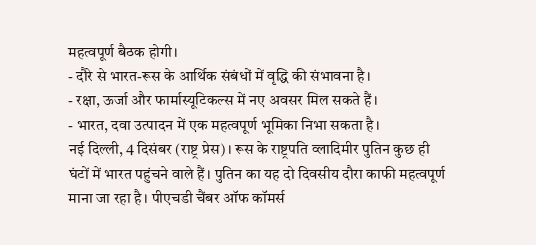महत्वपूर्ण बैठक होगी।
- दौरे से भारत-रूस के आर्थिक संबंधों में वृद्धि की संभावना है।
- रक्षा, ऊर्जा और फार्मास्यूटिकल्स में नए अवसर मिल सकते हैं।
- भारत, दवा उत्पादन में एक महत्वपूर्ण भूमिका निभा सकता है।
नई दिल्ली, 4 दिसंबर (राष्ट्र प्रेस)। रूस के राष्ट्रपति व्लादिमीर पुतिन कुछ ही घंटों में भारत पहुंचने वाले हैं। पुतिन का यह दो दिवसीय दौरा काफी महत्वपूर्ण माना जा रहा है। पीएचडी चैंबर ऑफ कॉमर्स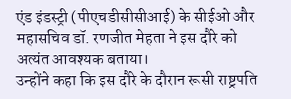एंड इंडस्ट्री (पीएचडीसीसीआई) के सीईओ और महासचिव डॉ. रणजीत मेहता ने इस दौरे को अत्यंत आवश्यक बताया।
उन्होंने कहा कि इस दौरे के दौरान रूसी राष्ट्रपति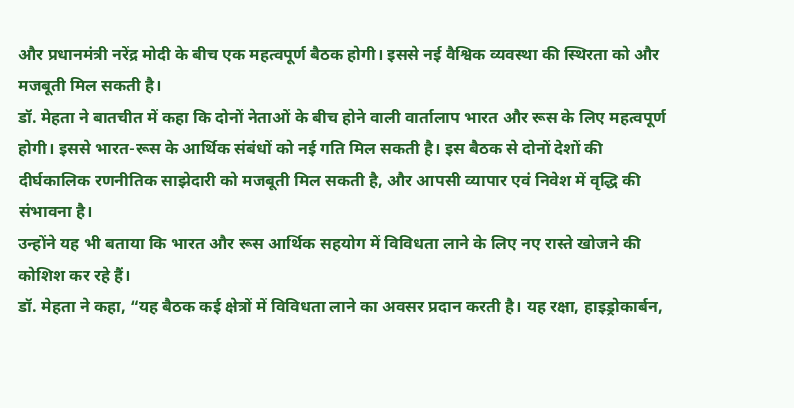और प्रधानमंत्री नरेंद्र मोदी के बीच एक महत्वपूर्ण बैठक होगी। इससे नई वैश्विक व्यवस्था की स्थिरता को और मजबूती मिल सकती है।
डॉ. मेहता ने बातचीत में कहा कि दोनों नेताओं के बीच होने वाली वार्तालाप भारत और रूस के लिए महत्वपूर्ण होगी। इससे भारत-रूस के आर्थिक संबंधों को नई गति मिल सकती है। इस बैठक से दोनों देशों की दीर्घकालिक रणनीतिक साझेदारी को मजबूती मिल सकती है, और आपसी व्यापार एवं निवेश में वृद्धि की संभावना है।
उन्होंने यह भी बताया कि भारत और रूस आर्थिक सहयोग में विविधता लाने के लिए नए रास्ते खोजने की कोशिश कर रहे हैं।
डॉ. मेहता ने कहा, “यह बैठक कई क्षेत्रों में विविधता लाने का अवसर प्रदान करती है। यह रक्षा, हाइड्रोकार्बन,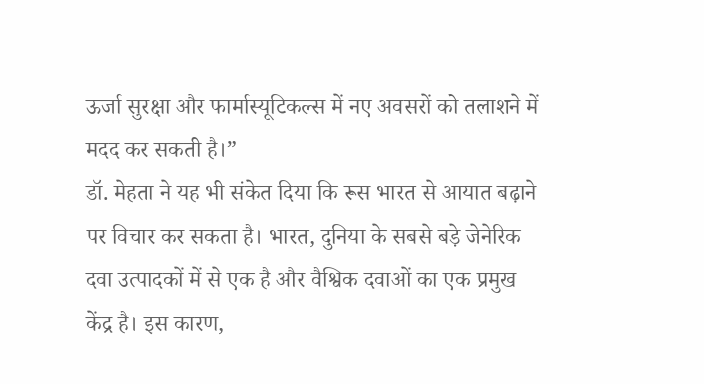ऊर्जा सुरक्षा और फार्मास्यूटिकल्स में नए अवसरों को तलाशने में मदद कर सकती है।”
डॉ. मेहता ने यह भी संकेत दिया कि रूस भारत से आयात बढ़ाने पर विचार कर सकता है। भारत, दुनिया के सबसे बड़े जेनेरिक दवा उत्पादकों में से एक है और वैश्विक दवाओं का एक प्रमुख केंद्र है। इस कारण,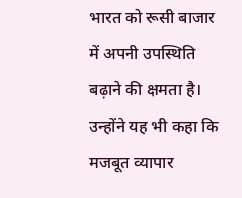भारत को रूसी बाजार में अपनी उपस्थिति बढ़ाने की क्षमता है।
उन्होंने यह भी कहा कि मजबूत व्यापार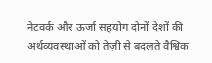नेटवर्क और ऊर्जा सहयोग दोनों देशों की अर्थव्यवस्थाओं को तेज़ी से बदलते वैश्विक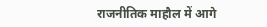राजनीतिक माहौल में आगे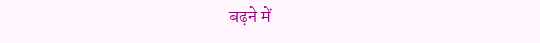बढ़ने में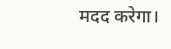मदद करेगा।